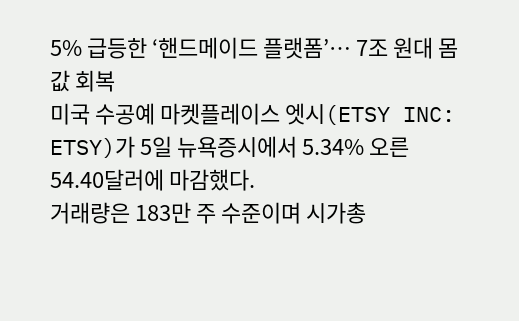5% 급등한 ‘핸드메이드 플랫폼’… 7조 원대 몸값 회복
미국 수공예 마켓플레이스 엣시(ETSY INC: ETSY)가 5일 뉴욕증시에서 5.34% 오른 54.40달러에 마감했다.
거래량은 183만 주 수준이며 시가총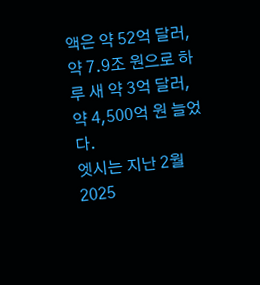액은 약 52억 달러, 약 7.9조 원으로 하루 새 약 3억 달러, 약 4,500억 원 늘었다.
엣시는 지난 2월 2025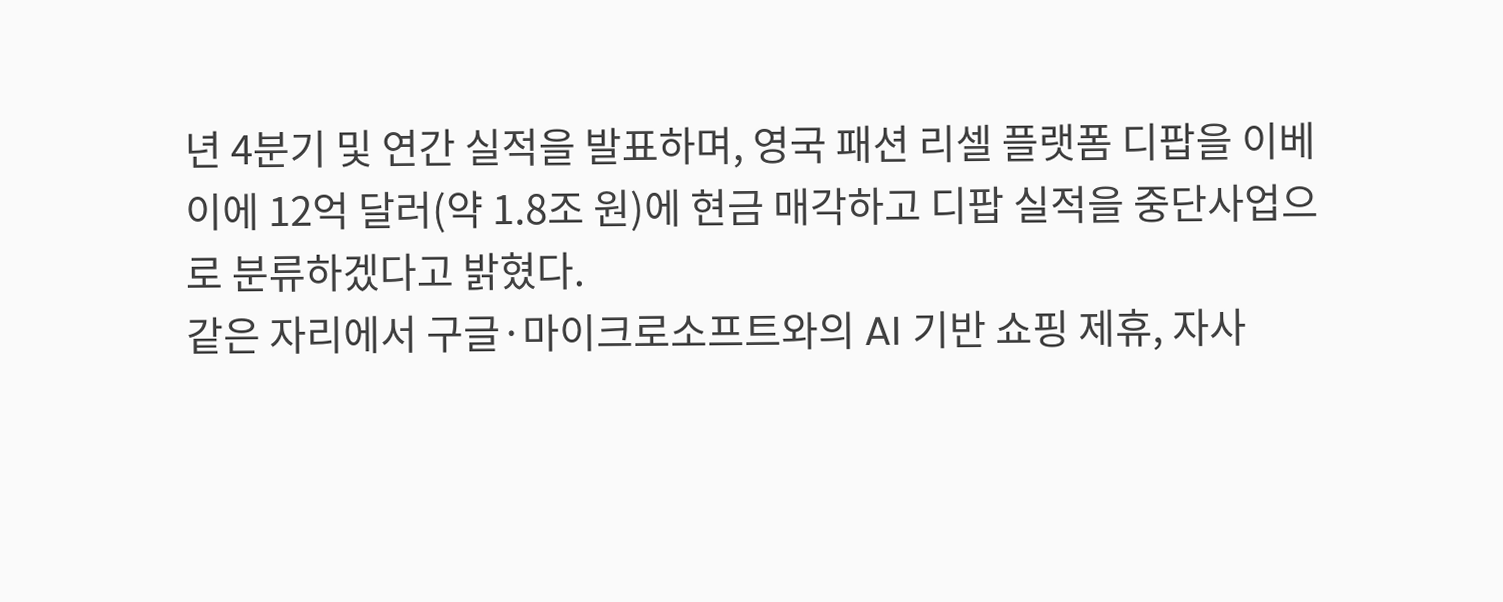년 4분기 및 연간 실적을 발표하며, 영국 패션 리셀 플랫폼 디팝을 이베이에 12억 달러(약 1.8조 원)에 현금 매각하고 디팝 실적을 중단사업으로 분류하겠다고 밝혔다.
같은 자리에서 구글·마이크로소프트와의 AI 기반 쇼핑 제휴, 자사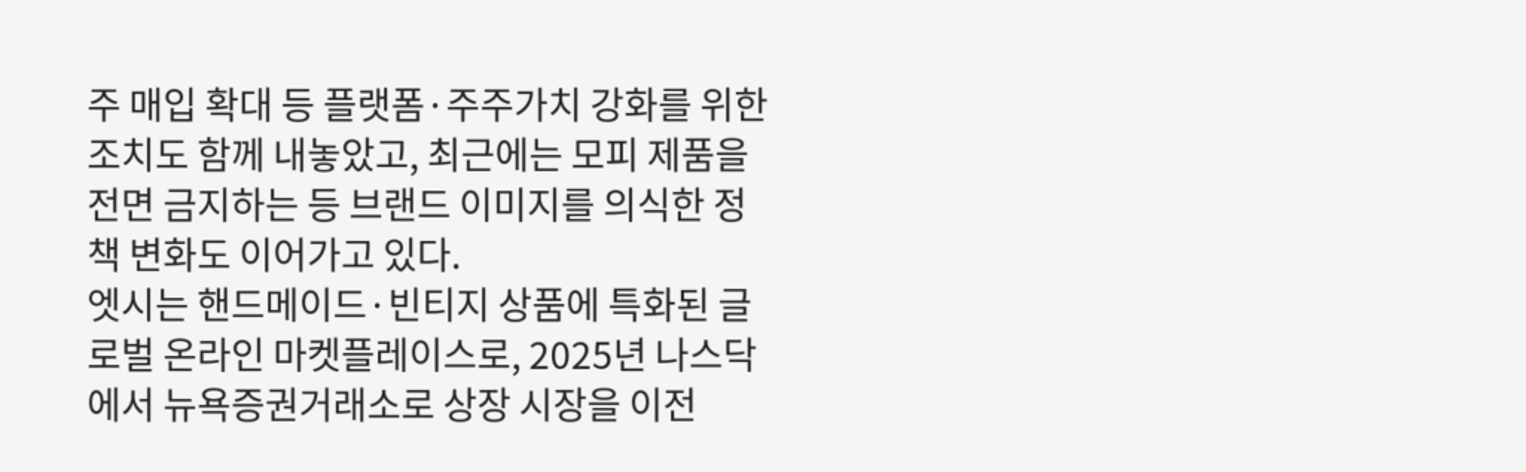주 매입 확대 등 플랫폼·주주가치 강화를 위한 조치도 함께 내놓았고, 최근에는 모피 제품을 전면 금지하는 등 브랜드 이미지를 의식한 정책 변화도 이어가고 있다.
엣시는 핸드메이드·빈티지 상품에 특화된 글로벌 온라인 마켓플레이스로, 2025년 나스닥에서 뉴욕증권거래소로 상장 시장을 이전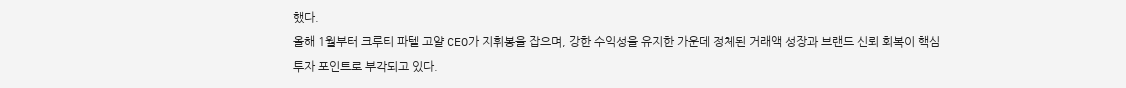했다.
올해 1월부터 크루티 파텔 고얄 CEO가 지휘봉을 잡으며, 강한 수익성을 유지한 가운데 정체된 거래액 성장과 브랜드 신뢰 회복이 핵심 투자 포인트로 부각되고 있다.